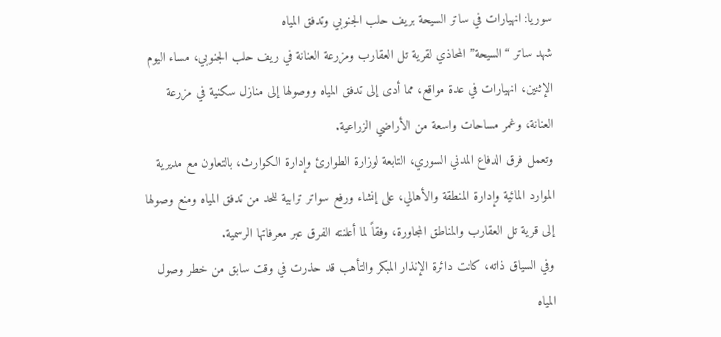سوريا: انهيارات في ساتر السيحة بريف حلب الجنوبي وتدفق المياه
شهد ساتر “السيحة” المحاذي لقرية تل العقارب ومزرعة العنانة في ريف حلب الجنوبي، مساء اليوم الإثنين، انهيارات في عدة مواقع، مما أدى إلى تدفق المياه ووصولها إلى منازل سكنية في مزرعة العنانة، وغمر مساحات واسعة من الأراضي الزراعية.
وتعمل فرق الدفاع المدني السوري، التابعة لوزارة الطوارئ وإدارة الكوارث، بالتعاون مع مديرية الموارد المائية وإدارة المنطقة والأهالي، على إنشاء ورفع سواتر ترابية للحد من تدفق المياه ومنع وصولها إلى قرية تل العقارب والمناطق المجاورة، وفقاً لما أعلنته الفرق عبر معرفاتها الرسمية.
وفي السياق ذاته، كانت دائرة الإنذار المبكر والتأهب قد حذرت في وقت سابق من خطر وصول المياه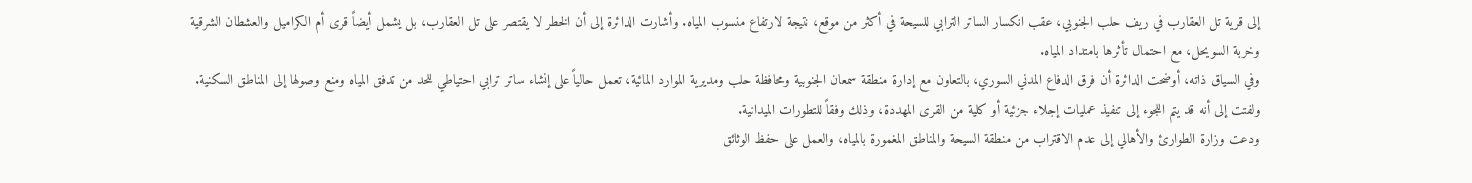إلى قرية تل العقارب في ريف حلب الجنوبي، عقب انكسار الساتر الترابي للسيحة في أكثر من موقع، نتيجة لارتفاع منسوب المياه. وأشارت الدائرة إلى أن الخطر لا يقتصر على تل العقارب، بل يشمل أيضاً قرى أم الكراميل والعشطان الشرقية وخربة السويحل، مع احتمال تأثرها بامتداد المياه.
وفي السياق ذاته، أوضحت الدائرة أن فرق الدفاع المدني السوري، بالتعاون مع إدارة منطقة سمعان الجنوبية ومحافظة حلب ومديرية الموارد المائية، تعمل حالياً على إنشاء ساتر ترابي احتياطي للحد من تدفق المياه ومنع وصولها إلى المناطق السكنية. ولفتت إلى أنه قد يتم اللجوء إلى تنفيذ عمليات إجلاء جزئية أو كلية من القرى المهددة، وذلك وفقاً للتطورات الميدانية.
ودعت وزارة الطوارئ والأهالي إلى عدم الاقتراب من منطقة السيحة والمناطق المغمورة بالمياه، والعمل على حفظ الوثائق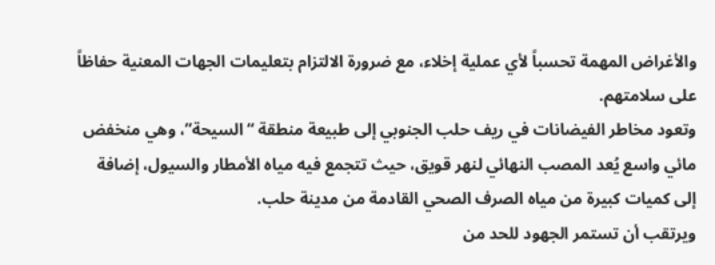والأغراض المهمة تحسباً لأي عملية إخلاء، مع ضرورة الالتزام بتعليمات الجهات المعنية حفاظاً على سلامتهم.
وتعود مخاطر الفيضانات في ريف حلب الجنوبي إلى طبيعة منطقة “السيحة”، وهي منخفض مائي واسع يُعد المصب النهائي لنهر قويق، حيث تتجمع فيه مياه الأمطار والسيول، إضافة إلى كميات كبيرة من مياه الصرف الصحي القادمة من مدينة حلب.
ويرتقب أن تستمر الجهود للحد من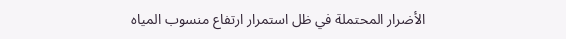الأضرار المحتملة في ظل استمرار ارتفاع منسوب المياه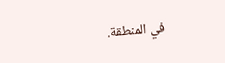في المنطقة.